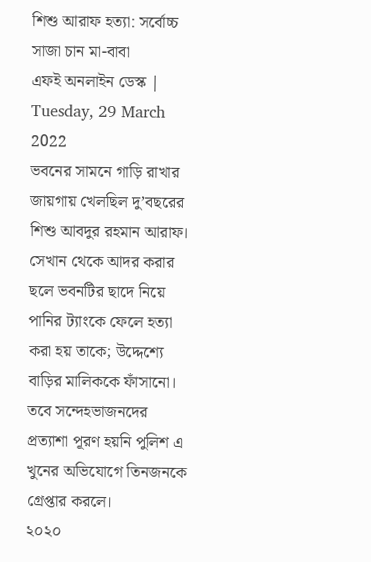শিশু আরাফ হত্যা: সর্বোচ্চ সাজা চান মা-বাবা
এফই অনলাইন ডেস্ক | Tuesday, 29 March 2022
ভবনের সামনে গাড়ি রাখার জায়গায় খেলছিল দু’বছরের শিশু আবদুর রহমান আরাফ। সেখান থেকে আদর করার ছলে ভবনটির ছাদে নিয়ে পানির ট্যাংকে ফেলে হত্যা করা হয় তাকে; উদ্দেশ্যে বাড়ির মালিককে ফাঁসানো।
তবে সন্দেহভাজনদের প্রত্যাশা পূরণ হয়নি পুলিশ এ খুনের অভিযোগে তিনজনকে গ্রেপ্তার করলে।
২০২০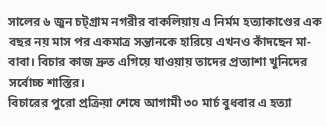সালের ৬ জুন চট্গ্রাম নগরীর বাকলিয়ায় এ নির্মম হত্যাকাণ্ডের এক বছর নয় মাস পর একমাত্র সন্তানকে হারিয়ে এখনও কাঁদছেন মা-বাবা। বিচার কাজ দ্রুত এগিয়ে যাওয়ায় তাদের প্রত্যাশা খুনিদের সর্বোচ্চ শাস্তির।
বিচারের পুরো প্রক্রিয়া শেষে আগামী ৩০ মার্চ বুধবার এ হত্যা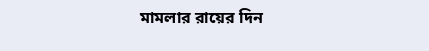মামলার রায়ের দিন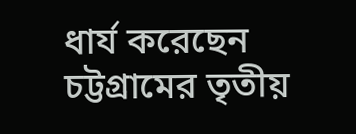ধার্য করেছেন চট্টগ্রামের তৃতীয়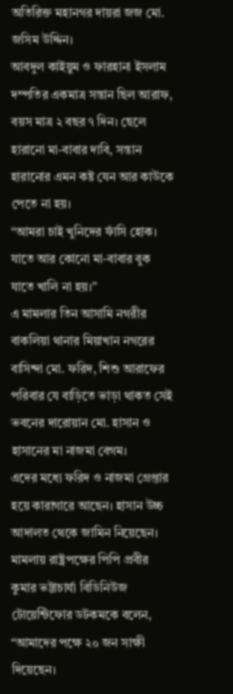অতিরিক্ত মহানগর দায়রা জজ মো. জসিম উদ্দিন।
আবদুল কাইয়ুম ও ফারহানা ইসলাম দম্পতির একমাত্র সন্তান ছিল আরাফ, বয়স মাত্র ২ বছর ৭ দিন। ছেলে হারানো মা-বাবার দাবি, সন্তান হারানোর এমন কষ্ট যেন আর কাউকে পেতে না হয়।
“আমরা চাই খুনিদের ফাঁসি হোক। যাতে আর কোনো মা-বাবার বুক যাতে খালি না হয়।”
এ মামলার তিন আসামি নগরীর বাকলিয়া থানার মিয়াখান নগরের বাসিন্দা মো. ফরিদ, শিশু আরাফের পরিবার যে বাড়িতে ভাড়া থাকত সেই ভবনের দারোয়ান মো. হাসান ও হাসানের মা নাজমা বেগম।
এদের মধ্যে ফরিদ ও নাজমা গ্রেপ্তার হয়ে কারাগারে আছেন। হাসান উচ্চ আদালত থেকে জামিন নিয়েছেন।
মামলায় রাষ্ট্রপক্ষের পিপি প্রবীর কুমার ভট্টাচার্য্য বিডিনিউজ টোয়েন্টিফোর ডটকমকে বলেন, “আমাদের পক্ষে ২০ জন সাক্ষী দিয়েছেন।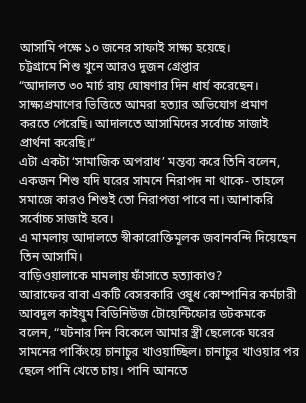আসামি পক্ষে ১০ জনের সাফাই সাক্ষ্য হয়েছে।
চট্টগ্রামে শিশু খুনে আরও দুজন গ্রেপ্তার
“আদালত ৩০ মার্চ রায় ঘোষণার দিন ধার্য করেছেন। সাক্ষ্যপ্রমাণের ভিত্তিতে আমরা হত্যার অভিযোগ প্রমাণ করতে পেরেছি। আদালতে আসামিদের সর্বোচ্চ সাজাই প্রার্থনা করেছি।“
এটা একটা ‘সামাজিক অপরাধ’ মন্তব্য করে তিনি বলেন, একজন শিশু যদি ঘরের সামনে নিরাপদ না থাকে- তাহলে সমাজে কারও শিশুই তো নিরাপত্তা পাবে না। আশাকরি সর্বোচ্চ সাজাই হবে।
এ মামলায় আদালতে স্বীকারোক্তিমূলক জবানবন্দি দিয়েছেন তিন আসামি।
বাড়িওয়ালাকে মামলায় ফাঁসাতে হত্যাকাণ্ড?
আরাফের বাবা একটি বেসরকারি ওষুধ কোম্পানির কর্মচারী আবদুল কাইয়ুম বিডিনিউজ টোয়েন্টিফোর ডটকমকে বলেন, “ঘটনার দিন বিকেলে আমার স্ত্রী ছেলেকে ঘরের সামনের পার্কিংয়ে চানাচুর খাওয়াচ্ছিল। চানাচুর খাওয়ার পর ছেলে পানি খেতে চায়। পানি আনতে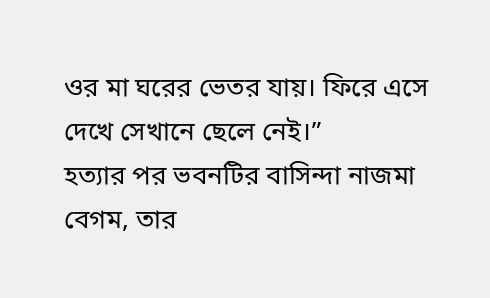ওর মা ঘরের ভেতর যায়। ফিরে এসে দেখে সেখানে ছেলে নেই।”
হত্যার পর ভবনটির বাসিন্দা নাজমা বেগম, তার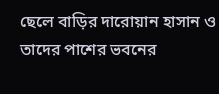ছেলে বাড়ির দারোয়ান হাসান ও তাদের পাশের ভবনের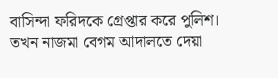বাসিন্দা ফরিদকে গ্রেপ্তার করে পুলিশ।
তখন নাজমা বেগম আদালতে দেয়া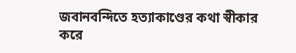জবানবন্দিতে হত্যাকাণ্ডের কথা স্বীকার করে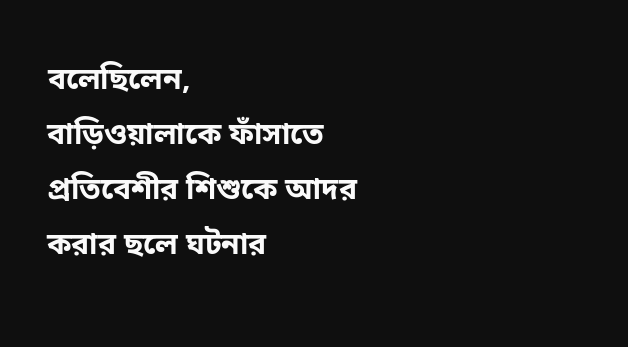বলেছিলেন, বাড়িওয়ালাকে ফাঁসাতে প্রতিবেশীর শিশুকে আদর করার ছলে ঘটনার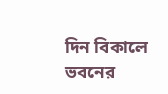দিন বিকালে ভবনের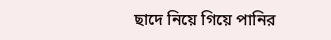ছাদে নিয়ে গিয়ে পানির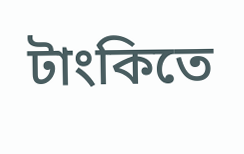টাংকিতে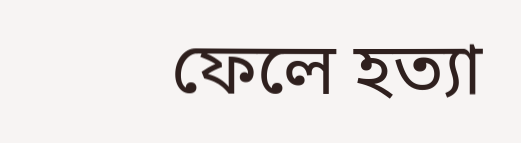ফেলে হত্যা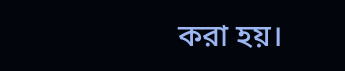করা হয়।